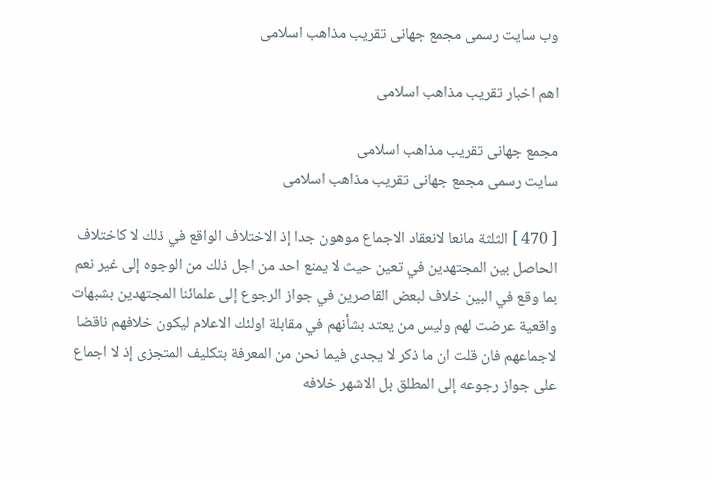وب سایت رسمی مجمع جهانى تقريب مذاهب اسلامى

اهم اخبار تقریب مذاهب اسلامی

مجمع جهانى تقريب مذاهب اسلامى
سایت رسمی مجمع جهانى تقريب مذاهب اسلامى

[ 470 ] الثلثة مانعا لانعقاد الاجماع موهون جدا إذ الاختلاف الواقع في ذلك لا كاختلاف الحاصل بين المجتهدين في تعين حيث لا يمنع احد من اجل ذلك من الوجوه إلى غير نعم بما وقع في البين خلاف لبعض القاصرين في جواز الرجوع إلى علمائنا المجتهدين بشبهات واقعية عرضت لهم وليس من يعتد بشأنهم في مقابلة اولئك الاعلام ليكون خلافهم ناقضا لاجماعهم فان قلت ان ما ذكر لا يجدى فيما نحن من المعرفة بتكليف المتجزى إذ لا اجماع على جواز رجوعه إلى المطلق بل الاشهر خلافه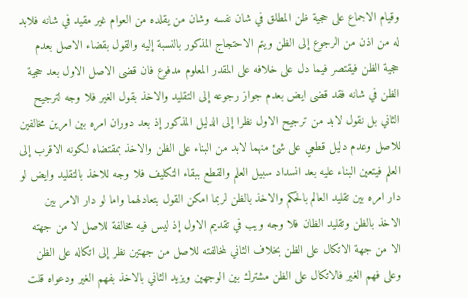وقيام الاجماع على حجية ظن المطلق في شان نفسه وشان من يقلده من العوام غير مقيد في شانه فلابد له من اذن من الرجوع إلى الظن ويتم الاحتجاج المذكور بالنسبة إليه والقول بقضاء الاصل بعدم حجية الظن فيقتصر فيما دل على خلافه على المقدر المعلوم مدفوع فان قضى الاصل الاول بعد حجية الظن في شانه فقد قضى ايض بعدم جواز رجوعه إلى التقليد والاخذ بقول الغير فلا وجه لترجيح الثاني بل نقول لابد من ترجيح الاول نظرا إلى الدليل المذكور إذ بعد دوران امره بين امرين مخالفين للاصل وعدم دليل قطعي على شئ منهما لابد من البناء على الظن والاخذ بمقتضاه لكونه الاقرب إلى العلم فيتعين البناء عليه بعد انسداد سبيل العلم والقطع ببقاء التكليف فلا وجه للاخذ بالتقليد وايض لو دار امره بين تقليد العالم بالحكم والاخذ بالظن لربما امكن القول بتعادلهما واما لو دار الامر بين الاخذ بالظن وتقليد الظان فلا وجه ويب في تقديم الاول إذ ليس فيه مخالفة للاصل لا من جهته الا من جهة الاتكال على الظن بخلاف الثاني لمخالفته للاصل من جهتين نظر إلى اتكاله على الظن وعلى فهم الغير فالاتكال على الظن مشترك بين الوجهين ويزيد الثاني بالاخذ بفهم الغير ودعواه قلت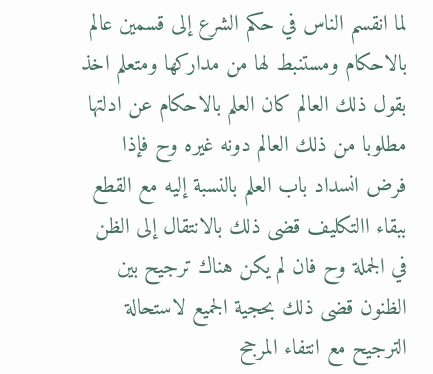لما انقسم الناس في حكم الشرع إلى قسمين عالم بالاحكام ومستنبط لها من مداركها ومتعلم اخذ بقول ذلك العالم كان العلم بالاحكام عن ادلتها مطلوبا من ذلك العالم دونه غيره وح فإذا فرض انسداد باب العلم بالنسبة إليه مع القطع ببقاء االتكليف قضى ذلك بالانتقال إلى الظن في الجملة وح فان لم يكن هناك ترجيح بين الظنون قضى ذلك بحجية الجميع لاستحالة الترجيح مع انتفاء المرجح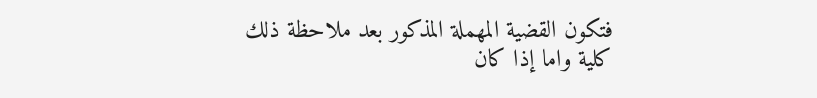فتكون القضية المهملة المذكور بعد ملاحظة ذلك كلية واما إذا كان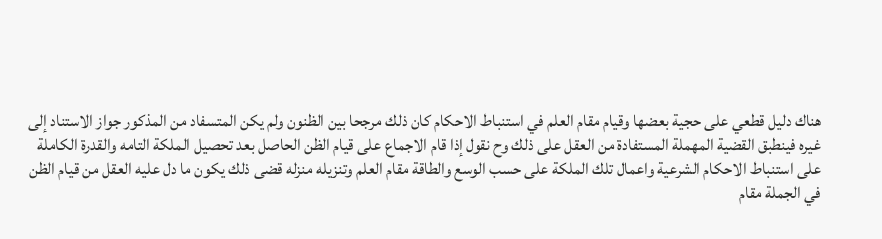هناك دليل قطعي على حجية بعضها وقيام مقام العلم في استنباط الاحكام كان ذلك مرجحا بين الظنون ولم يكن المتسفاد من المذكور جواز الاستناد إلى غيره فينطبق القضية المهملة المستفادة من العقل على ذلك وح نقول إذا قام الاجماع على قيام الظن الحاصل بعد تحصيل الملكة التامه والقدرة الكاملة على استنباط الاحكام الشرعية واعمال تلك الملكة على حسب الوسع والطاقة مقام العلم وتنزيله منزله قضى ذلك يكون ما دل عليه العقل من قيام الظن في الجملة مقام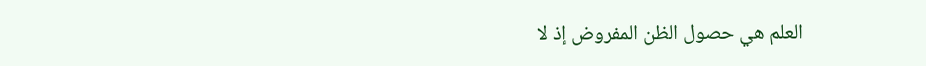العلم هي حصول الظن المفروض إذ لا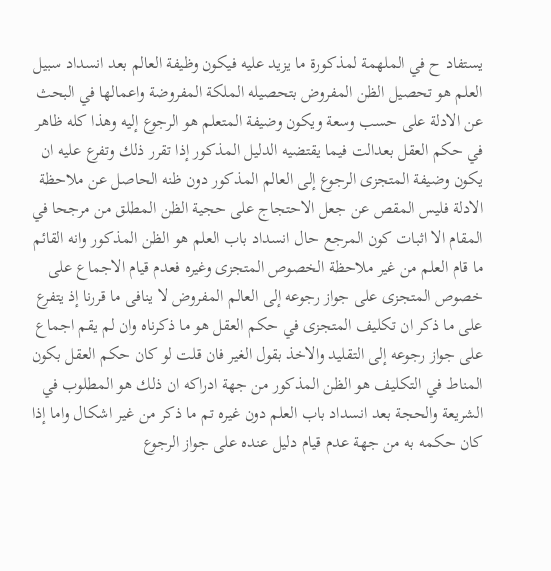يستفاد ح في الملهمة لمذكورة ما يزيد عليه فيكون وظيفة العالم بعد انسداد سبيل العلم هو تحصيل الظن المفروض بتحصيله الملكة المفروضة واعمالها في البحث عن الادلة على حسب وسعة ويكون وضيفة المتعلم هو الرجوع إليه وهذا كله ظاهر في حكم العقل بعدالت فيما يقتضيه الدليل المذكور إذا تقرر ذلك وتفرع عليه ان يكون وضيفة المتجزى الرجوع إلى العالم المذكور دون ظنه الحاصل عن ملاحظة الادلة فليس المقص عن جعل الاحتجاج على حجية الظن المطلق من مرجحا في المقام الا اثبات كون المرجع حال انسداد باب العلم هو الظن المذكور وانه القائم ما قام العلم من غير ملاحظة الخصوص المتجزى وغيره فعدم قيام الاجماع على خصوص المتجزى على جواز رجوعه إلى العالم المفروض لا ينافى ما قررنا إذ يتفرع على ما ذكر ان تكليف المتجزى في حكم العقل هو ما ذكرناه وان لم يقم اجماع على جواز رجوعه إلى التقليد والاخذ بقول الغير فان قلت لو كان حكم العقل بكون المناط في التكليف هو الظن المذكور من جهة ادراكه ان ذلك هو المطلوب في الشريعة والحجة بعد انسداد باب العلم دون غيره تم ما ذكر من غير اشكال واما إذا كان حكمه به من جهة عدم قيام دليل عنده على جواز الرجوع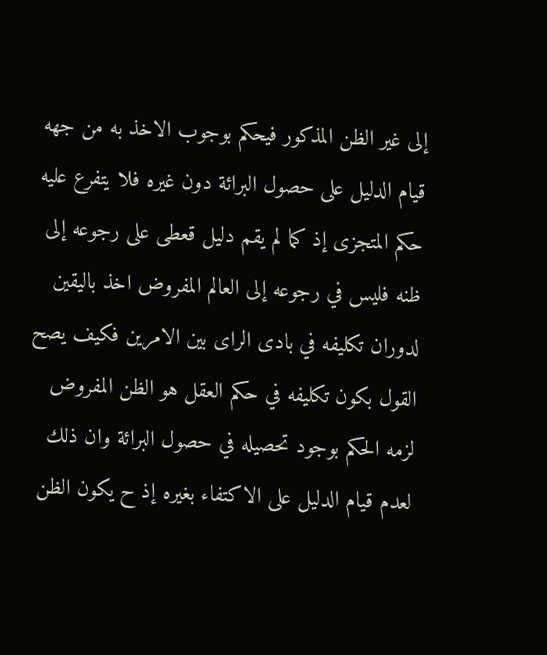إلى غير الظن المذكور فيحكم بوجوب الاخذ به من جهه قيام الدليل على حصول البرائة دون غيره فلا يتفرع عليه حكم المتجزى إذ كما لم يقم دليل قعطى على رجوعه إلى ظنه فليس في رجوعه إلى العالم المفروض اخذ باليقين لدوران تكليفه في بادى الراى بين الامرين فكيف يصح القول بكون تكليفه في حكم العقل هو الظن المفروض لزمه الحكم بوجود تحصيله في حصول البرائة وان ذلك لعدم قيام الدليل على الاكتفاء بغيره إذ ح يكون الظن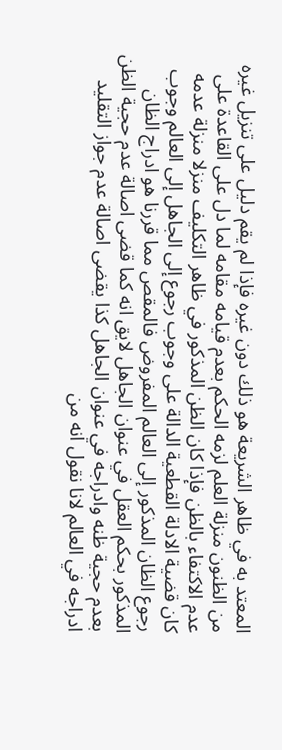المعتد به في ظاهر الشريعة هو ذلك دون غيره فإذا لم يقم دليل على تنزيل غيره من الظنون منزلة العلم لزمه الحكم بعدم قيامه مقامه لما دل على القاعدة على عدم الاكتفاء بالظن فإذا كان الظن المذكور في ظاهر التكليف منزلا منزلة عدمه كان قضية الادلة القطعية الدالة على وجوب رجوع إلى الجاهل إلى العالم وجوب رجوع الظان المذكور إلى العالم المفروض فالمقص مما قررنا هو ادراج الظان المذكور بحكم العقل في عنوان الجاهل لايق انه كما قضى اصالة عدم حجية الظن بعدم حجية ظنه وادراجه في عنوان الجاهل كذا يقضى اصالة عدم جواز التقليد ادراجه في العالم لانا نقول انه من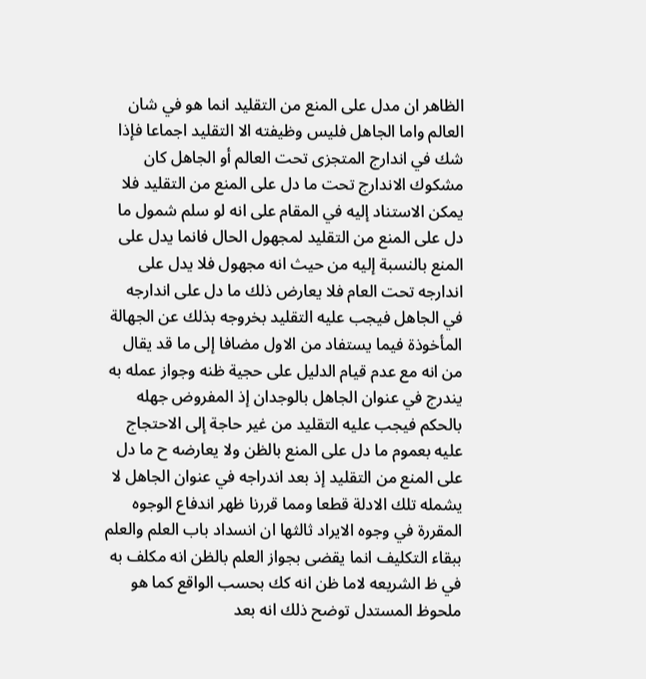الظاهر ان مدل على المنع من التقليد انما هو في شان العالم واما الجاهل فليس وظيفته الا التقليد اجماعا فإذا شك في اندارج المتجزى تحت العالم أو الجاهل كان مشكوك الاندارج تحت ما دل على المنع من التقليد فلا يمكن الاستناد إليه في المقام على انه لو سلم شمول ما دل على المنع من التقليد لمجهول الحال فانما يدل على المنع بالنسبة إليه من حيث انه مجهول فلا يدل على اندارجه تحت العام فلا يعارض ذلك ما دل على اندارجه في الجاهل فيجب عليه التقليد بخروجه بذلك عن الجهالة المأخوذة فيما يستفاد من الاول مضافا إلى ما قد يقال من انه مع عدم قيام الدليل على حجية ظنه وجواز عمله به يندرج في عنوان الجاهل بالوجدان إذ المفروض جهله بالحكم فيجب عليه التقليد من غير حاجة إلى الاحتجاج عليه بعموم ما دل على المنع بالظن ولا يعارضه ح ما دل على المنع من التقليد إذ بعد اندراجه في عنوان الجاهل لا يشمله تلك الادلة قطعا ومما قررنا ظهر اندفاع الوجوه المقررة في وجوه الايراد ثالثها ان انسداد باب العلم والعلم ببقاء التكليف انما يقضى بجواز العلم بالظن انه مكلف به في ظ الشريعه لاما ظن انه كك بحسب الواقع كما هو ملحوظ المستدل توضح ذلك انه بعد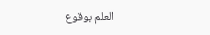العلم بوقوع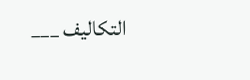التكاليف ___